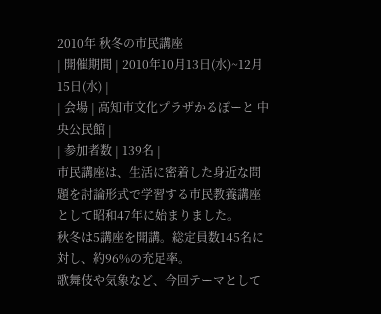2010年 秋冬の市民講座
| 開催期間 | 2010年10月13日(水)~12月15日(水) |
| 会場 | 高知市文化プラザかるぽーと 中央公民館 |
| 参加者数 | 139名 |
市民講座は、生活に密着した身近な問題を討論形式で学習する市民教養講座として昭和47年に始まりました。
秋冬は5講座を開講。総定員数145名に対し、約96%の充足率。
歌舞伎や気象など、今回テーマとして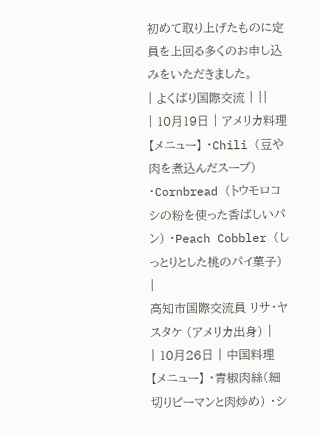初めて取り上げたものに定員を上回る多くのお申し込みをいただきました。
| よくばり国際交流 | ||
| 10月19日 | アメリカ料理 【メニュー】 ・Chili (豆や肉を煮込んだスープ) ・Cornbread (トウモロコシの粉を使った香ばしいパン) ・Peach Cobbler (しっとりとした桃のパイ菓子) |
高知市国際交流員 リサ・ヤスタケ (アメリカ出身) |
| 10月26日 | 中国料理 【メニュー】 ・青椒肉絲(細切りピーマンと肉炒め) ・シ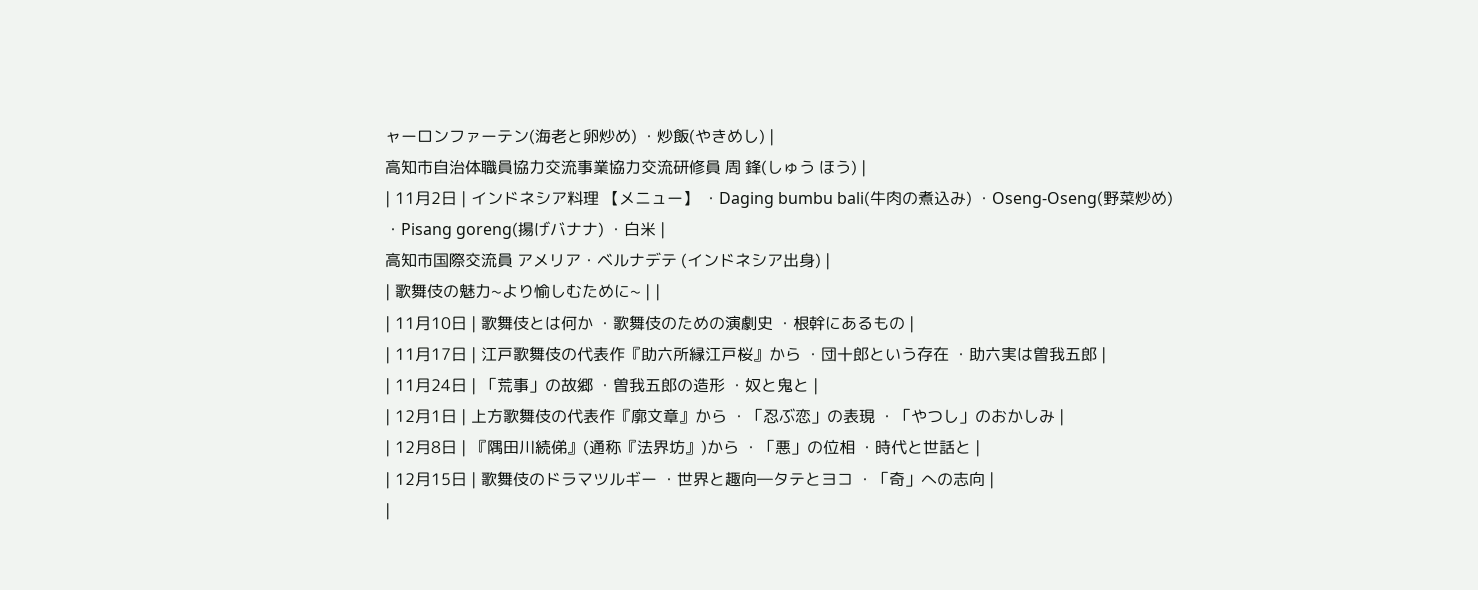ャーロンファーテン(海老と卵炒め) ・炒飯(やきめし) |
高知市自治体職員協力交流事業協力交流研修員 周 鋒(しゅう ほう) |
| 11月2日 | インドネシア料理 【メニュー】 ・Daging bumbu bali(牛肉の煮込み) ・Oseng-Oseng(野菜炒め) ・Pisang goreng(揚げバナナ) ・白米 |
高知市国際交流員 アメリア・ベルナデテ (インドネシア出身) |
| 歌舞伎の魅力~より愉しむために~ | |
| 11月10日 | 歌舞伎とは何か ・歌舞伎のための演劇史 ・根幹にあるもの |
| 11月17日 | 江戸歌舞伎の代表作『助六所縁江戸桜』から ・団十郎という存在 ・助六実は曽我五郎 |
| 11月24日 | 「荒事」の故郷 ・曽我五郎の造形 ・奴と鬼と |
| 12月1日 | 上方歌舞伎の代表作『廓文章』から ・「忍ぶ恋」の表現 ・「やつし」のおかしみ |
| 12月8日 | 『隅田川続俤』(通称『法界坊』)から ・「悪」の位相 ・時代と世話と |
| 12月15日 | 歌舞伎のドラマツルギー ・世界と趣向―タテとヨコ ・「奇」への志向 |
|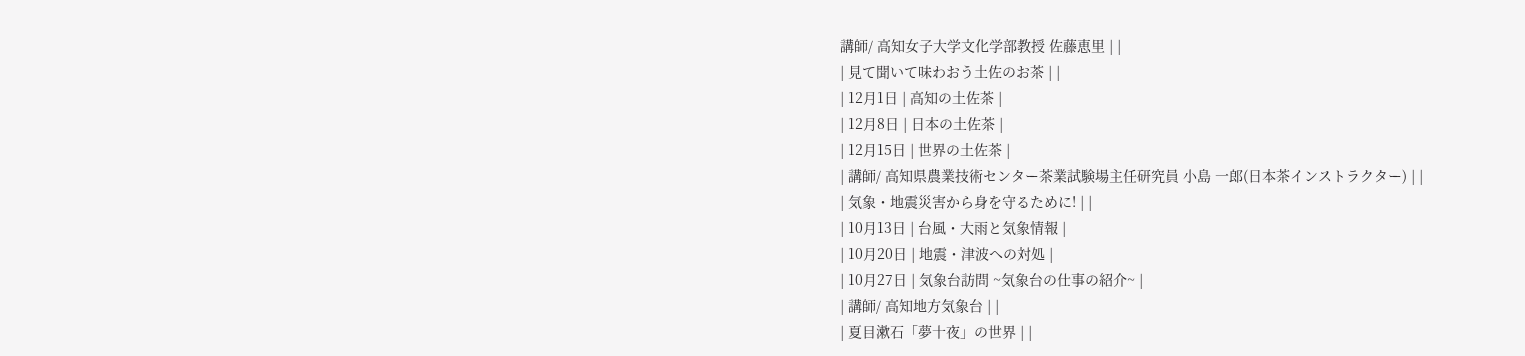講師/ 高知女子大学文化学部教授 佐藤恵里 | |
| 見て聞いて味わおう土佐のお茶 | |
| 12月1日 | 高知の土佐茶 |
| 12月8日 | 日本の土佐茶 |
| 12月15日 | 世界の土佐茶 |
| 講師/ 高知県農業技術センター茶業試験場主任研究員 小島 一郎(日本茶インストラクター) | |
| 気象・地震災害から身を守るために! | |
| 10月13日 | 台風・大雨と気象情報 |
| 10月20日 | 地震・津波への対処 |
| 10月27日 | 気象台訪問 ~気象台の仕事の紹介~ |
| 講師/ 高知地方気象台 | |
| 夏目漱石「夢十夜」の世界 | |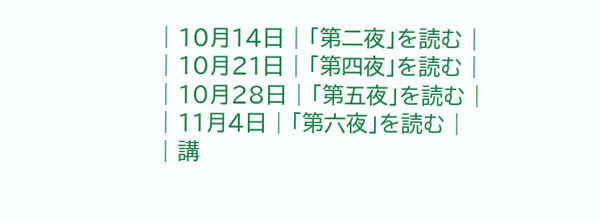| 10月14日 | 「第二夜」を読む |
| 10月21日 | 「第四夜」を読む |
| 10月28日 | 「第五夜」を読む |
| 11月4日 | 「第六夜」を読む |
| 講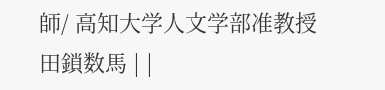師/ 高知大学人文学部准教授 田鎖数馬 | |